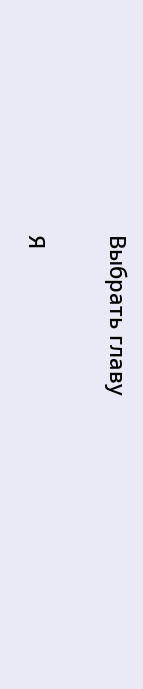Выбрать главу

Я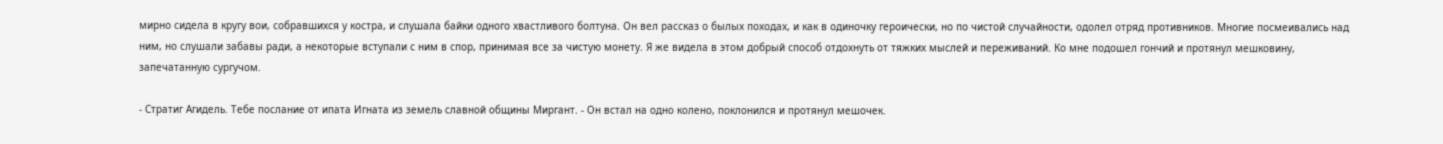мирно сидела в кругу вои, собравшихся у костра, и слушала байки одного хвастливого болтуна. Он вел рассказ о былых походах, и как в одиночку героически, но по чистой случайности, одолел отряд противников. Многие посмеивались над ним, но слушали забавы ради, а некоторые вступали с ним в спор, принимая все за чистую монету. Я же видела в этом добрый способ отдохнуть от тяжких мыслей и переживаний. Ко мне подошел гончий и протянул мешковину, запечатанную сургучом.

- Стратиг Агидель. Тебе послание от ипата Игната из земель славной общины Миргант. - Он встал на одно колено, поклонился и протянул мешочек.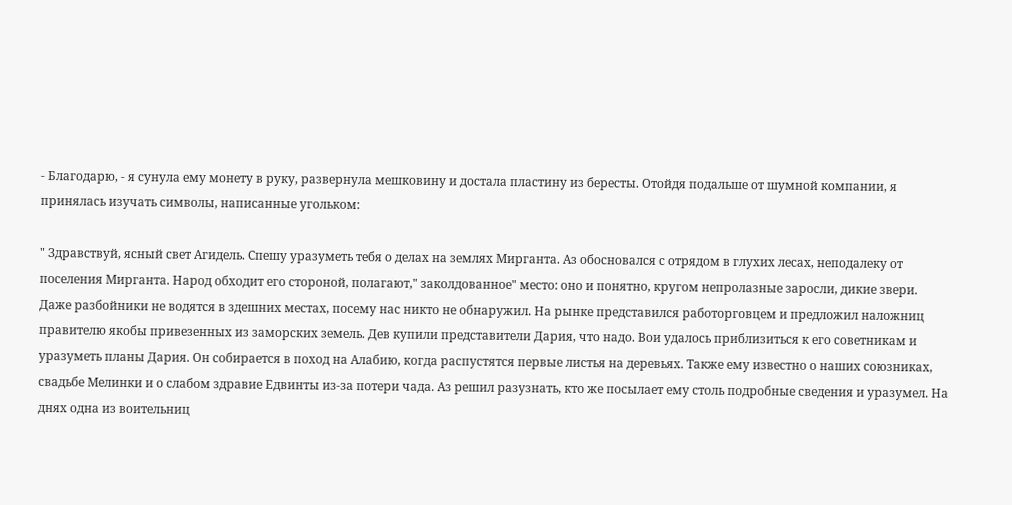- Благодарю, - я сунула ему монету в руку, развернула мешковину и достала пластину из бересты. Отойдя подальше от шумной компании, я принялась изучать символы, написанные угольком:

" Здравствуй, ясный свет Агидель. Спешу уразуметь тебя о делах на землях Мирганта. Аз обосновался с отрядом в глухих лесах, неподалеку от поселения Мирганта. Народ обходит его стороной, полагают," заколдованное" место: оно и понятно, кругом непролазные заросли, дикие звери. Даже разбойники не водятся в здешних местах, посему нас никто не обнаружил. На рынке представился работорговцем и предложил наложниц правителю якобы привезенных из заморских земель. Дев купили представители Дария, что надо. Вои удалось приблизиться к его советникам и уразуметь планы Дария. Он собирается в поход на Алабию, когда распустятся первые листья на деревьях. Также ему известно о наших союзниках, свадьбе Мелинки и о слабом здравие Едвинты из-за потери чада. Аз решил разузнать, кто же посылает ему столь подробные сведения и уразумел. На днях одна из воительниц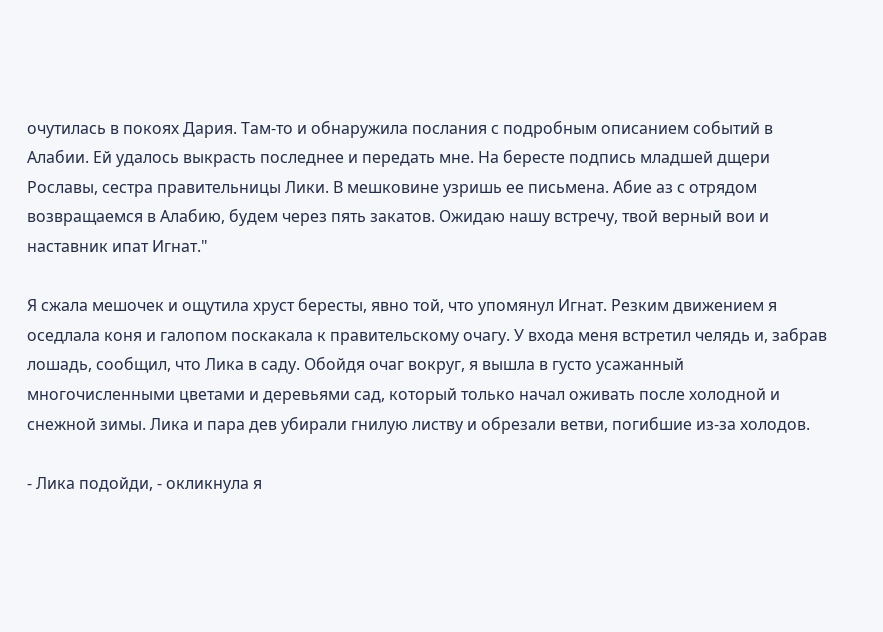очутилась в покоях Дария. Там-то и обнаружила послания с подробным описанием событий в Алабии. Ей удалось выкрасть последнее и передать мне. На бересте подпись младшей дщери Рославы, сестра правительницы Лики. В мешковине узришь ее письмена. Абие аз с отрядом возвращаемся в Алабию, будем через пять закатов. Ожидаю нашу встречу, твой верный вои и наставник ипат Игнат."

Я сжала мешочек и ощутила хруст бересты, явно той, что упомянул Игнат. Резким движением я оседлала коня и галопом поскакала к правительскому очагу. У входа меня встретил челядь и, забрав лошадь, сообщил, что Лика в саду. Обойдя очаг вокруг, я вышла в густо усажанный многочисленными цветами и деревьями сад, который только начал оживать после холодной и снежной зимы. Лика и пара дев убирали гнилую листву и обрезали ветви, погибшие из-за холодов.

- Лика подойди, - окликнула я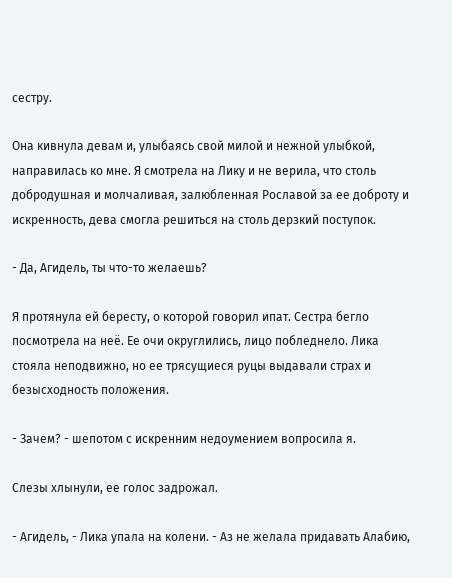сестру.

Она кивнула девам и, улыбаясь свой милой и нежной улыбкой, направилась ко мне. Я смотрела на Лику и не верила, что столь добродушная и молчаливая, залюбленная Рославой за ее доброту и искренность, дева смогла решиться на столь дерзкий поступок.

- Да, Агидель, ты что-то желаешь?

Я протянула ей бересту, о которой говорил ипат. Сестра бегло посмотрела на неё. Ее очи округлились, лицо побледнело. Лика стояла неподвижно, но ее трясущиеся руцы выдавали страх и безысходность положения.

- Зачем? - шепотом с искренним недоумением вопросила я.

Слезы хлынули, ее голос задрожал.

- Агидель, - Лика упала на колени. - Аз не желала придавать Алабию,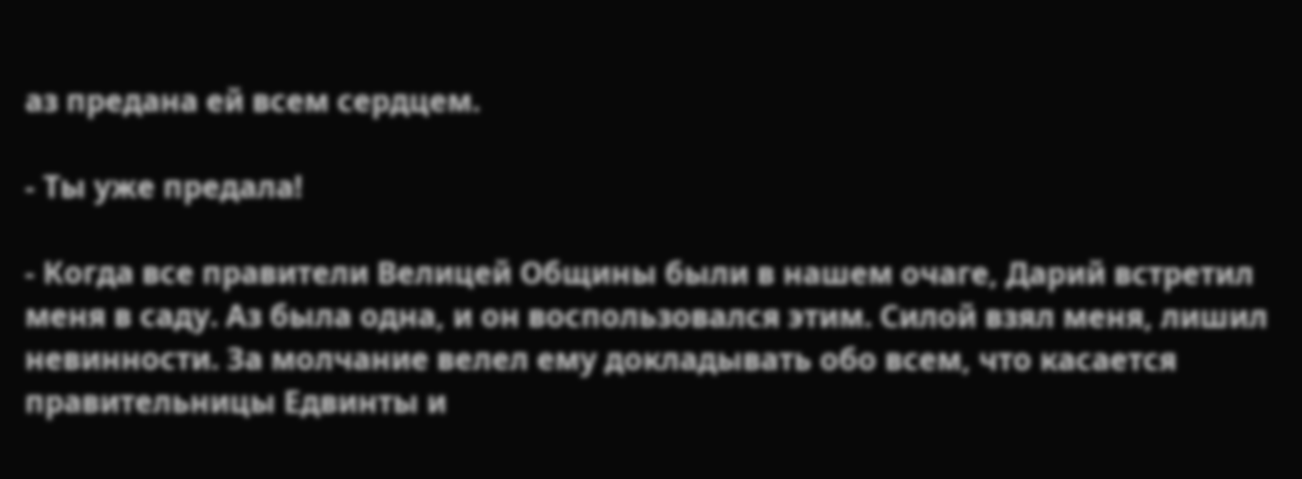аз предана ей всем сердцем.

- Ты уже предала!

- Когда все правители Велицей Общины были в нашем очаге, Дарий встретил меня в саду. Аз была одна, и он воспользовался этим. Силой взял меня, лишил невинности. За молчание велел ему докладывать обо всем, что касается правительницы Едвинты и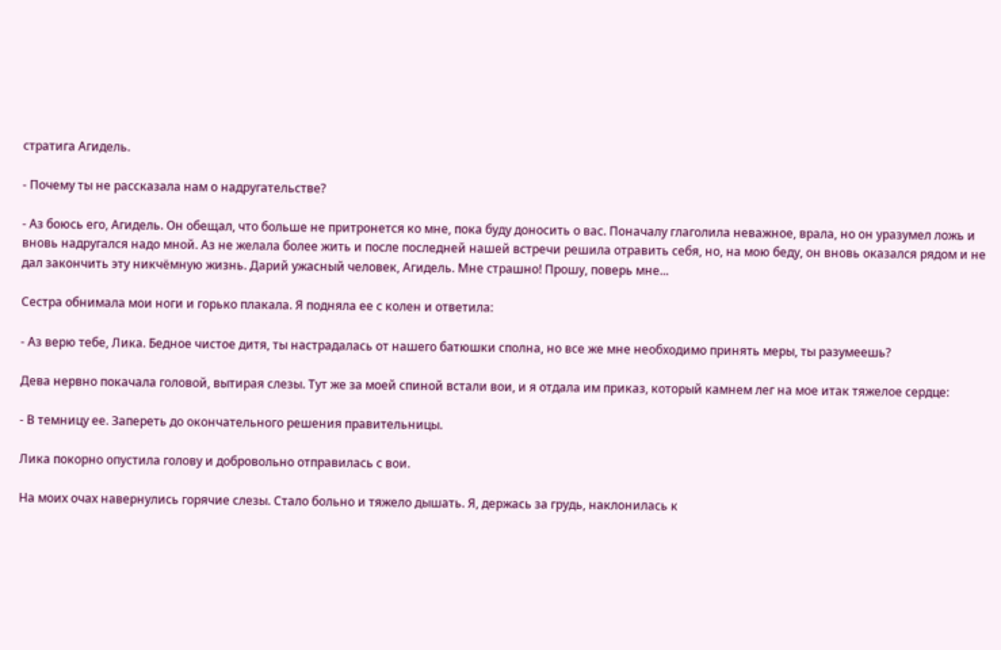стратига Агидель.

- Почему ты не рассказала нам о надругательстве?

- Аз боюсь его, Агидель. Он обещал, что больше не притронется ко мне, пока буду доносить о вас. Поначалу глаголила неважное, врала, но он уразумел ложь и вновь надругался надо мной. Аз не желала более жить и после последней нашей встречи решила отравить себя, но, на мою беду, он вновь оказался рядом и не дал закончить эту никчёмную жизнь. Дарий ужасный человек, Агидель. Мне страшно! Прошу, поверь мне...

Сестра обнимала мои ноги и горько плакала. Я подняла ее с колен и ответила:

- Аз верю тебе, Лика. Бедное чистое дитя, ты настрадалась от нашего батюшки сполна, но все же мне необходимо принять меры, ты разумеешь?

Дева нервно покачала головой, вытирая слезы. Тут же за моей спиной встали вои, и я отдала им приказ, который камнем лег на мое итак тяжелое сердце:

- В темницу ее. Запереть до окончательного решения правительницы.

Лика покорно опустила голову и добровольно отправилась с вои.

На моих очах навернулись горячие слезы. Стало больно и тяжело дышать. Я, держась за грудь, наклонилась к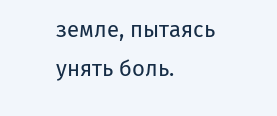земле, пытаясь унять боль.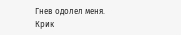Гнев одолел меня. Крик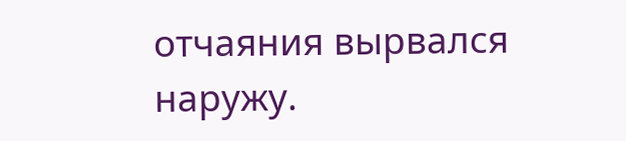отчаяния вырвался наружу.